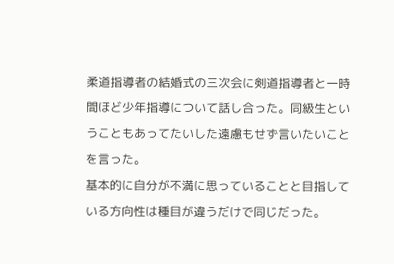柔道指導者の結婚式の三次会に剣道指導者と一時間ほど少年指導について話し合った。同級生ということもあってたいした遠慮もせず言いたいことを言った。
基本的に自分が不満に思っていることと目指している方向性は種目が違うだけで同じだった。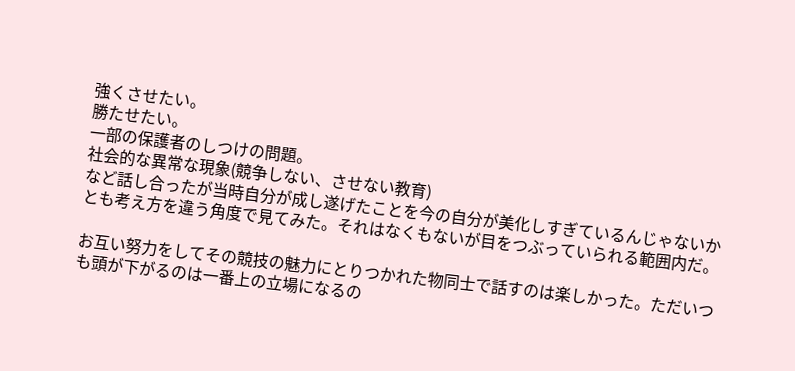強くさせたい。
勝たせたい。
一部の保護者のしつけの問題。
社会的な異常な現象(競争しない、させない教育)
など話し合ったが当時自分が成し遂げたことを今の自分が美化しすぎているんじゃないかとも考え方を違う角度で見てみた。それはなくもないが目をつぶっていられる範囲内だ。

お互い努力をしてその競技の魅力にとりつかれた物同士で話すのは楽しかった。ただいつも頭が下がるのは一番上の立場になるの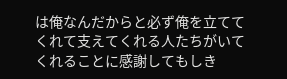は俺なんだからと必ず俺を立ててくれて支えてくれる人たちがいてくれることに感謝してもしき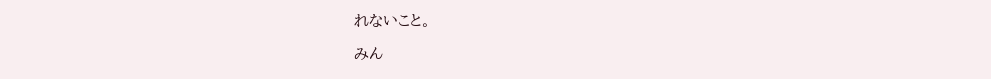れないこと。

みん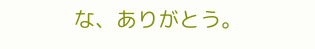な、ありがとう。